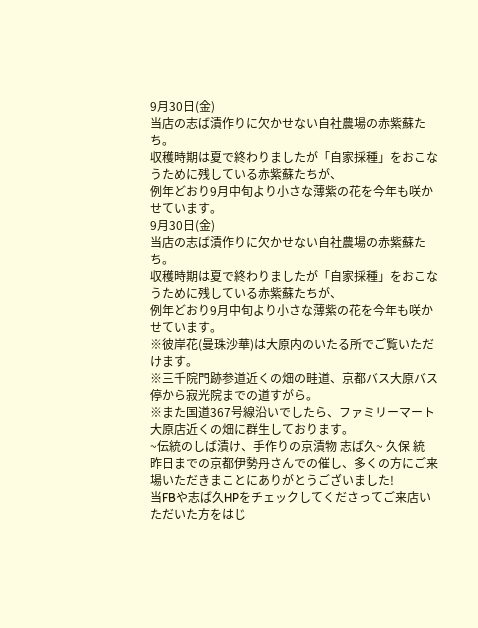9月30日(金)
当店の志ば漬作りに欠かせない自社農場の赤紫蘇たち。
収穫時期は夏で終わりましたが「自家採種」をおこなうために残している赤紫蘇たちが、
例年どおり9月中旬より小さな薄紫の花を今年も咲かせています。
9月30日(金)
当店の志ば漬作りに欠かせない自社農場の赤紫蘇たち。
収穫時期は夏で終わりましたが「自家採種」をおこなうために残している赤紫蘇たちが、
例年どおり9月中旬より小さな薄紫の花を今年も咲かせています。
※彼岸花(曼珠沙華)は大原内のいたる所でご覧いただけます。
※三千院門跡参道近くの畑の畦道、京都バス大原バス停から寂光院までの道すがら。
※また国道367号線沿いでしたら、ファミリーマート大原店近くの畑に群生しております。
~伝統のしば漬け、手作りの京漬物 志ば久~ 久保 統
昨日までの京都伊勢丹さんでの催し、多くの方にご来場いただきまことにありがとうございました!
当FBや志ば久HPをチェックしてくださってご来店いただいた方をはじ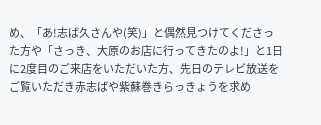め、「あ!志ば久さんや(笑)」と偶然見つけてくださった方や「さっき、大原のお店に行ってきたのよ!」と1日に2度目のご来店をいただいた方、先日のテレビ放送をご覧いただき赤志ばや紫蘇巻きらっきょうを求め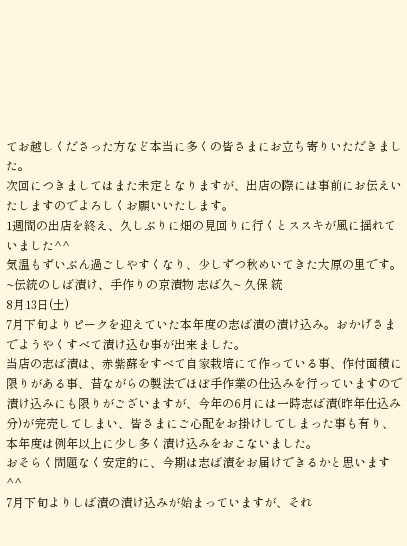てお越しくださった方など本当に多くの皆さまにお立ち寄りいただきました。
次回につきましてはまた未定となりますが、出店の際には事前にお伝えいたしますのでよろしくお願いいたします。
1週間の出店を終え、久しぶりに畑の見回りに行くとススキが風に揺れていました^^
気温もずいぶん過ごしやすくなり、少しずつ秋めいてきた大原の里です。
~伝統のしば漬け、手作りの京漬物 志ば久~ 久保 統
8月13日(土)
7月下旬よりピークを迎えていた本年度の志ば漬の漬け込み。おかげさまでようやくすべて漬け込む事が出来ました。
当店の志ば漬は、赤紫蘇をすべて自家栽培にて作っている事、作付面積に限りがある事、昔ながらの製法でほぼ手作業の仕込みを行っていますので漬け込みにも限りがございますが、今年の6月には一時志ば漬(昨年仕込み分)が完売してしまい、皆さまにご心配をお掛けしてしまった事も有り、本年度は例年以上に少し多く漬け込みをおこないました。
おそらく問題なく安定的に、今期は志ば漬をお届けできるかと思います^^
7月下旬よりしば漬の漬け込みが始まっていますが、それ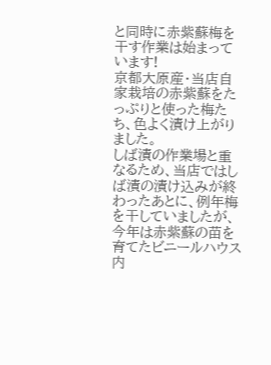と同時に赤紫蘇梅を干す作業は始まっています!
京都大原産・当店自家栽培の赤紫蘇をたっぷりと使った梅たち、色よく漬け上がりました。
しば漬の作業場と重なるため、当店ではしば漬の漬け込みが終わったあとに、例年梅を干していましたが、今年は赤紫蘇の苗を育てたビニールハウス内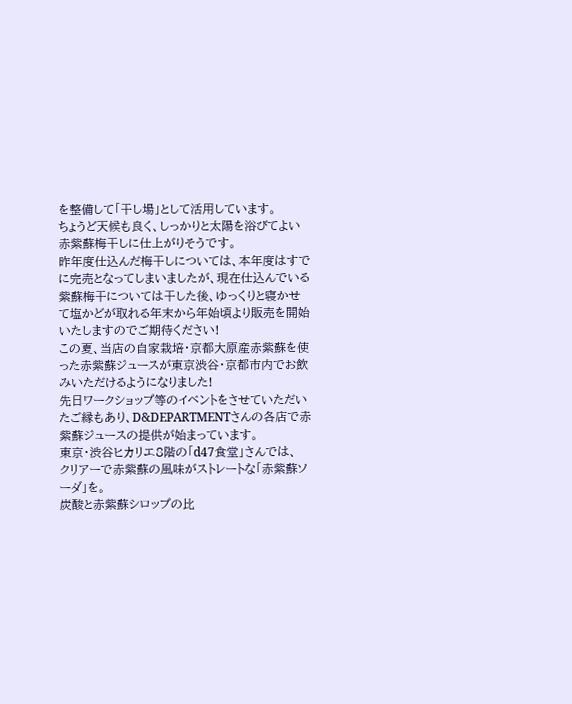を整備して「干し場」として活用しています。
ちょうど天候も良く、しっかりと太陽を浴びてよい赤紫蘇梅干しに仕上がりそうです。
昨年度仕込んだ梅干しについては、本年度はすでに完売となってしまいましたが、現在仕込んでいる紫蘇梅干については干した後、ゆっくりと寝かせて塩かどが取れる年末から年始頃より販売を開始いたしますのでご期待ください!
この夏、当店の自家栽培・京都大原産赤紫蘇を使った赤紫蘇ジュースが東京渋谷・京都市内でお飲みいただけるようになりました!
先日ワークショップ等のイベントをさせていただいたご縁もあり、D&DEPARTMENTさんの各店で赤紫蘇ジュースの提供が始まっています。
東京・渋谷ヒカリエ8階の「d47食堂」さんでは、
クリアーで赤紫蘇の風味がストレートな「赤紫蘇ソーダ」を。
炭酸と赤紫蘇シロップの比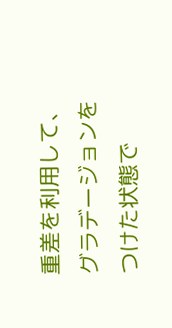重差を利用して、
グラデージョンをつけた状態で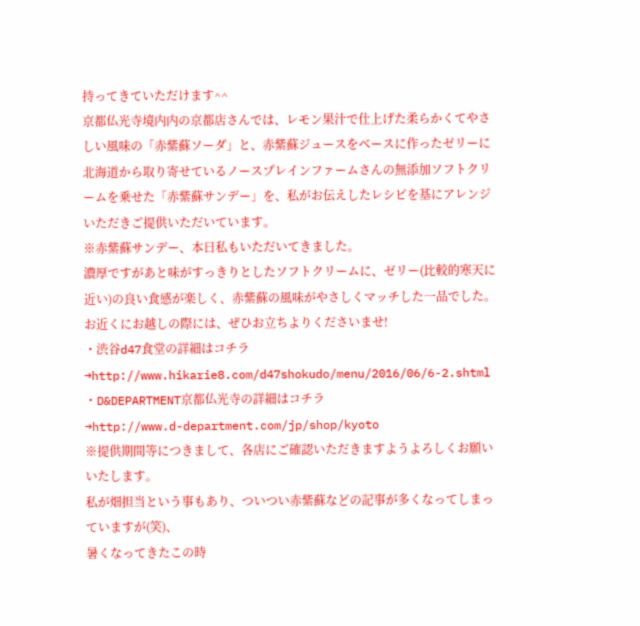持ってきていただけます^^
京都仏光寺境内内の京都店さんでは、レモン果汁で仕上げた柔らかくてやさしい風味の「赤紫蘇ソーダ」と、赤紫蘇ジュースをベースに作ったゼリーに北海道から取り寄せているノースプレインファームさんの無添加ソフトクリームを乗せた「赤紫蘇サンデー」を、私がお伝えしたレシピを基にアレンジいただきご提供いただいています。
※赤紫蘇サンデー、本日私もいただいてきました。
濃厚ですがあと味がすっきりとしたソフトクリームに、ゼリー(比較的寒天に近い)の良い食感が楽しく、赤紫蘇の風味がやさしくマッチした一品でした。
お近くにお越しの際には、ぜひお立ちよりくださいませ!
・渋谷d47食堂の詳細はコチラ
→http://www.hikarie8.com/d47shokudo/menu/2016/06/6-2.shtml
・D&DEPARTMENT京都仏光寺の詳細はコチラ
→http://www.d-department.com/jp/shop/kyoto
※提供期間等につきまして、各店にご確認いただきますようよろしくお願いいたします。
私が畑担当という事もあり、ついつい赤紫蘇などの記事が多くなってしまっていますが(笑)、
暑くなってきたこの時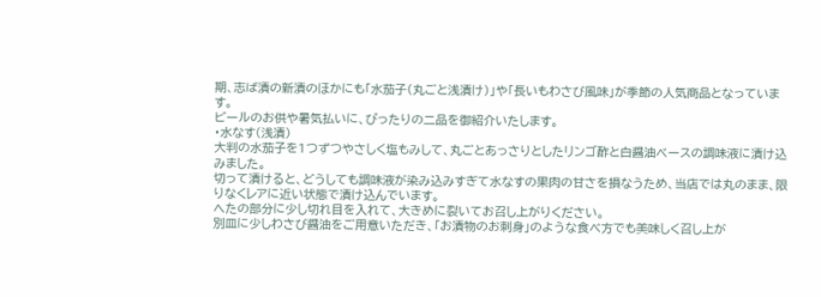期、志ば漬の新漬のほかにも「水茄子(丸ごと浅漬け)」や「長いもわさび風味」が季節の人気商品となっています。
ビールのお供や暑気払いに、ぴったりの二品を御紹介いたします。
・水なす(浅漬)
大判の水茄子を1つずつやさしく塩もみして、丸ごとあっさりとしたリンゴ酢と白醤油ベースの調味液に漬け込みました。
切って漬けると、どうしても調味液が染み込みすぎて水なすの果肉の甘さを損なうため、当店では丸のまま、限りなくレアに近い状態で漬け込んでいます。
へたの部分に少し切れ目を入れて、大きめに裂いてお召し上がりください。
別皿に少しわさび醤油をご用意いただき、「お漬物のお刺身」のような食べ方でも美味しく召し上が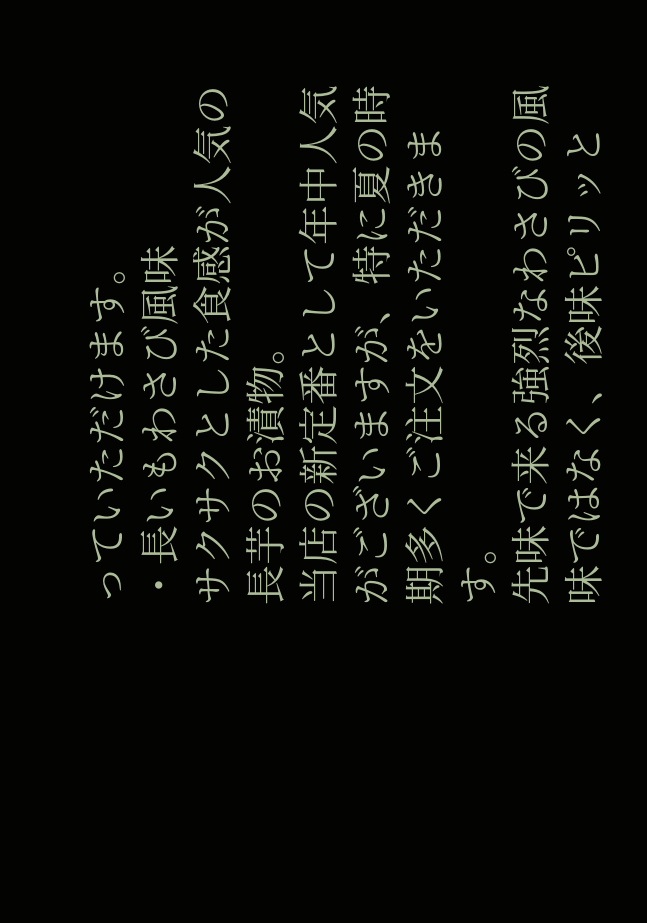っていただけます。
・長いもわさび風味
サクサクとした食感が人気の長芋のお漬物。
当店の新定番として年中人気がございますが、特に夏の時期多くご注文をいただきます。
先味で来る強烈なわさびの風味ではなく、後味ピリッと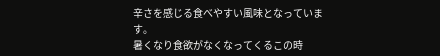辛さを感じる食べやすい風味となっています。
暑くなり食欲がなくなってくるこの時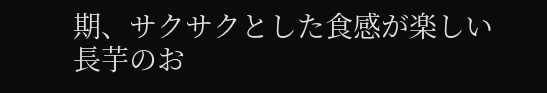期、サクサクとした食感が楽しい長芋のお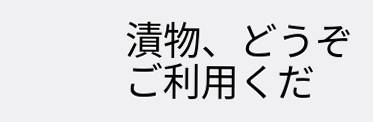漬物、どうぞご利用くだ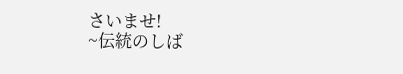さいませ!
~伝統のしば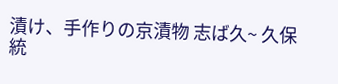漬け、手作りの京漬物 志ば久~ 久保 統